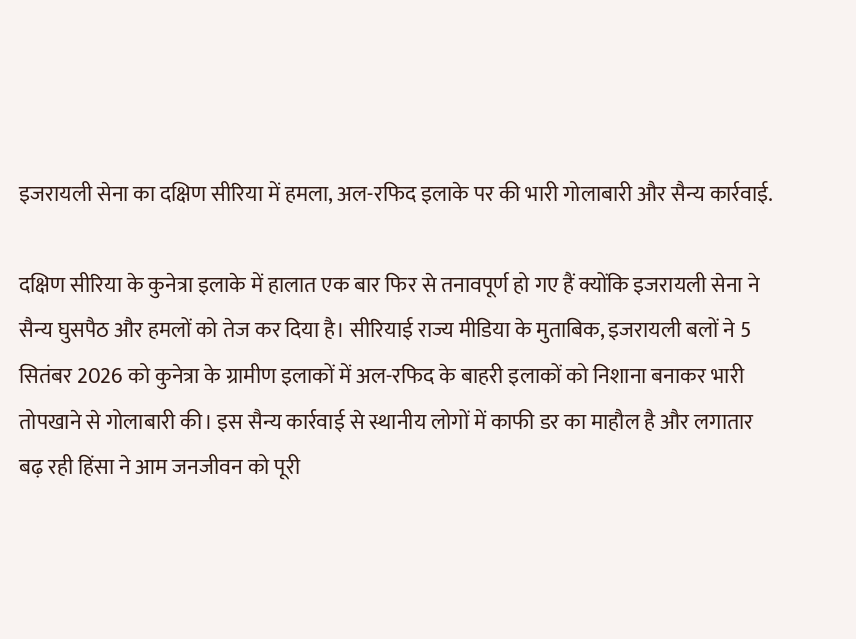इजरायली सेना का दक्षिण सीरिया में हमला, अल-रफिद इलाके पर की भारी गोलाबारी और सैन्य कार्रवाई.

दक्षिण सीरिया के कुनेत्रा इलाके में हालात एक बार फिर से तनावपूर्ण हो गए हैं क्योंकि इजरायली सेना ने सैन्य घुसपैठ और हमलों को तेज कर दिया है। सीरियाई राज्य मीडिया के मुताबिक, इजरायली बलों ने 5 सितंबर 2026 को कुनेत्रा के ग्रामीण इलाकों में अल-रफिद के बाहरी इलाकों को निशाना बनाकर भारी तोपखाने से गोलाबारी की। इस सैन्य कार्रवाई से स्थानीय लोगों में काफी डर का माहौल है और लगातार बढ़ रही हिंसा ने आम जनजीवन को पूरी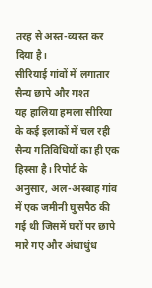तरह से अस्त-व्यस्त कर दिया है।
सीरियाई गांवों में लगातार सैन्य छापे और गश्त
यह हालिया हमला सीरिया के कई इलाकों में चल रही सैन्य गतिविधियों का ही एक हिस्सा है। रिपोर्ट के अनुसार, अल-अस्बाह गांव में एक जमीनी घुसपैठ की गई थी जिसमें घरों पर छापे मारे गए और अंधाधुंध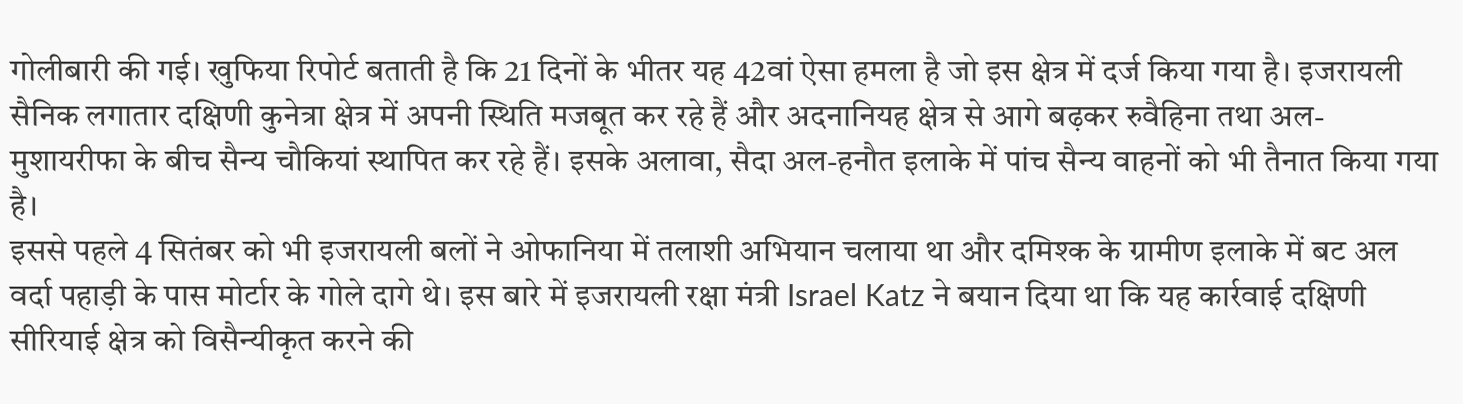गोलीबारी की गई। खुफिया रिपोर्ट बताती है कि 21 दिनों के भीतर यह 42वां ऐसा हमला है जो इस क्षेत्र में दर्ज किया गया है। इजरायली सैनिक लगातार दक्षिणी कुनेत्रा क्षेत्र में अपनी स्थिति मजबूत कर रहे हैं और अदनानियह क्षेत्र से आगे बढ़कर रुवैहिना तथा अल-मुशायरीफा के बीच सैन्य चौकियां स्थापित कर रहे हैं। इसके अलावा, सैदा अल-हनौत इलाके में पांच सैन्य वाहनों को भी तैनात किया गया है।
इससे पहले 4 सितंबर को भी इजरायली बलों ने ओफानिया में तलाशी अभियान चलाया था और दमिश्क के ग्रामीण इलाके में बट अल वर्दा पहाड़ी के पास मोर्टार के गोले दागे थे। इस बारे में इजरायली रक्षा मंत्री Israel Katz ने बयान दिया था कि यह कार्रवाई दक्षिणी सीरियाई क्षेत्र को विसैन्यीकृत करने की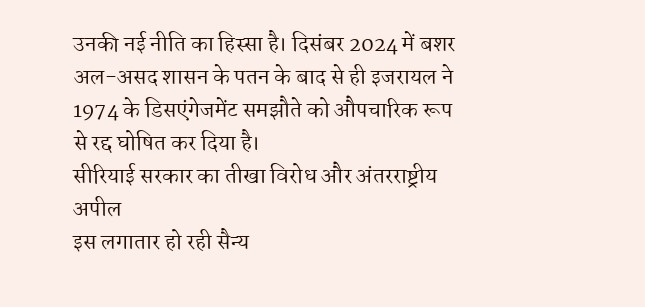उनकी नई नीति का हिस्सा है। दिसंबर 2024 में बशर अल-असद शासन के पतन के बाद से ही इजरायल ने 1974 के डिसएंगेजमेंट समझौते को औपचारिक रूप से रद्द घोषित कर दिया है।
सीरियाई सरकार का तीखा विरोध और अंतरराष्ट्रीय अपील
इस लगातार हो रही सैन्य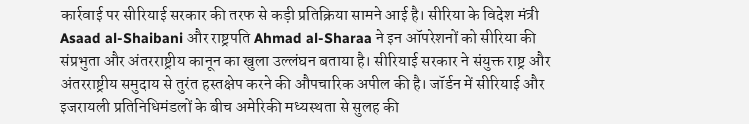कार्रवाई पर सीरियाई सरकार की तरफ से कड़ी प्रतिक्रिया सामने आई है। सीरिया के विदेश मंत्री Asaad al-Shaibani और राष्ट्रपति Ahmad al-Sharaa ने इन ऑपरेशनों को सीरिया की संप्रभुता और अंतरराष्ट्रीय कानून का खुला उल्लंघन बताया है। सीरियाई सरकार ने संयुक्त राष्ट्र और अंतरराष्ट्रीय समुदाय से तुरंत हस्तक्षेप करने की औपचारिक अपील की है। जॉर्डन में सीरियाई और इजरायली प्रतिनिधिमंडलों के बीच अमेरिकी मध्यस्थता से सुलह की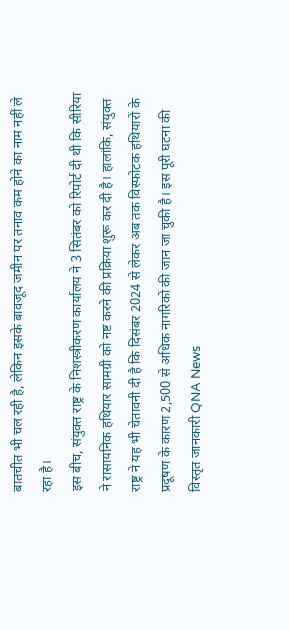बातचीत भी चल रही है, लेकिन इसके बावजूद जमीन पर तनाव कम होने का नाम नहीं ले रहा है।
इस बीच, संयुक्त राष्ट्र के निशस्त्रीकरण कार्यालय ने 3 सितंबर को रिपोर्ट दी थी कि सीरिया ने रासायनिक हथियार सामग्री को नष्ट करने की प्रक्रिया शुरू कर दी है। हालांकि, संयुक्त राष्ट्र ने यह भी चेतावनी दी है कि दिसंबर 2024 से लेकर अब तक विस्फोटक हथियारों के प्रदूषण के कारण 2,500 से अधिक नागरिकों की जान जा चुकी है। इस पूरी घटना की विस्तृत जानकारी QNA News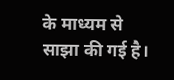के माध्यम से साझा की गई है।